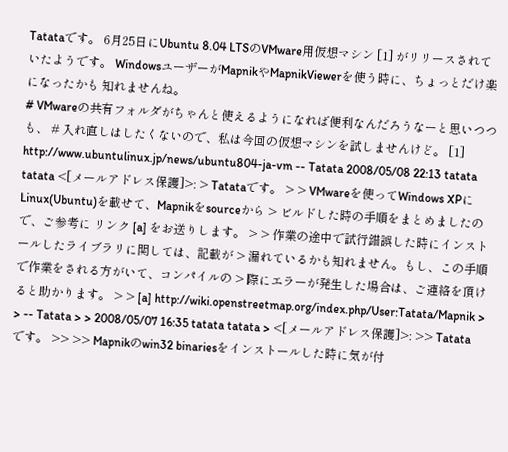Tatataです。 6月25日にUbuntu 8.04 LTSのVMware用仮想マシン [1] がリリースされていたようです。 WindowsユーザーがMapnikやMapnikViewerを使う時に、ちょっとだけ楽になったかも 知れませんね。
# VMwareの共有フォルダがちゃんと使えるようになれば便利なんだろうなーと思いつつも、 # 入れ直しはしたくないので、私は今回の仮想マシンを試しませんけど。 [1] http://www.ubuntulinux.jp/news/ubuntu804-ja-vm -- Tatata 2008/05/08 22:13 tatata tatata <[メールアドレス保護]>: > Tatataです。 > > VMwareを使ってWindows XPにLinux(Ubuntu)を載せて、Mapnikをsourceから > ビルドした時の手順をまとめましたので、ご参考に リンク [a] をお送りします。 > > 作業の途中で試行錯誤した時にインストールしたライブラリに関しては、記載が > 漏れているかも知れません。もし、この手順で作業をされる方がいて、コンパイルの > 際にエラーが発生した場合は、ご連絡を頂けると助かります。 > > [a] http://wiki.openstreetmap.org/index.php/User:Tatata/Mapnik > > -- Tatata > > 2008/05/07 16:35 tatata tatata > <[メールアドレス保護]>: >> Tatataです。 >> >> Mapnikのwin32 binariesをインストールした時に気が付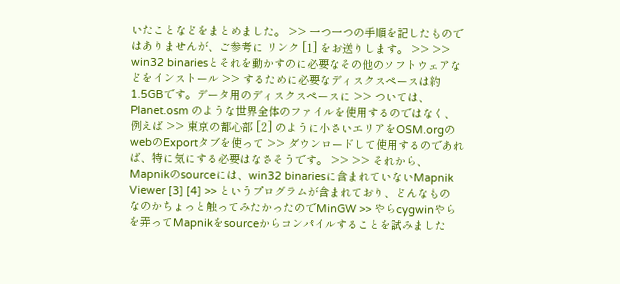いたことなどをまとめました。 >> 一つ一つの手順を記したものではありませんが、ご参考に リンク [1] をお送りします。 >> >> win32 binariesとそれを動かすのに必要なその他のソフトウェアなどをインストール >> するために必要なディスクスペースは約1.5GBです。データ用のディスクスペースに >> ついては、Planet.osm のような世界全体のファイルを使用するのではなく、例えば >> 東京の都心部 [2] のように小さいエリアをOSM.orgのwebのExportタブを使って >> ダウンロードして使用するのであれば、特に気にする必要はなさそうです。 >> >> それから、Mapnikのsourceには、win32 binariesに含まれていないMapnik Viewer [3] [4] >> というプログラムが含まれており、どんなものなのかちょっと触ってみたかったのでMinGW >> やらcygwinやらを弄ってMapnikをsourceからコンパイルすることを試みました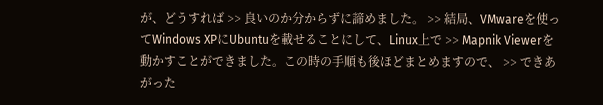が、どうすれば >> 良いのか分からずに諦めました。 >> 結局、VMwareを使ってWindows XPにUbuntuを載せることにして、Linux上で >> Mapnik Viewerを動かすことができました。この時の手順も後ほどまとめますので、 >> できあがった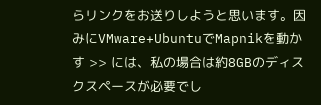らリンクをお送りしようと思います。因みにVMware+UbuntuでMapnikを動かす >> には、私の場合は約8GBのディスクスペースが必要でし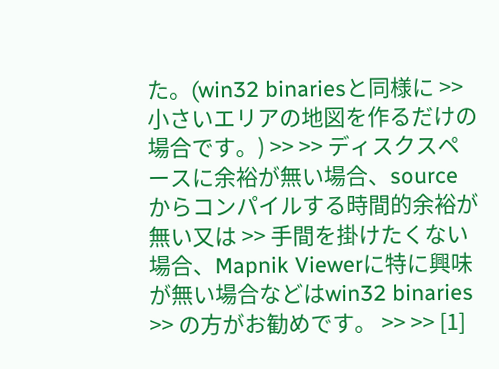た。(win32 binariesと同様に >> 小さいエリアの地図を作るだけの場合です。) >> >> ディスクスペースに余裕が無い場合、sourceからコンパイルする時間的余裕が無い又は >> 手間を掛けたくない場合、Mapnik Viewerに特に興味が無い場合などはwin32 binaries >> の方がお勧めです。 >> >> [1]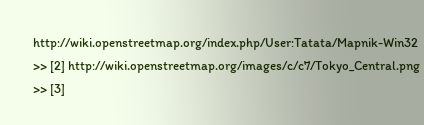http://wiki.openstreetmap.org/index.php/User:Tatata/Mapnik-Win32 >> [2] http://wiki.openstreetmap.org/images/c/c7/Tokyo_Central.png >> [3]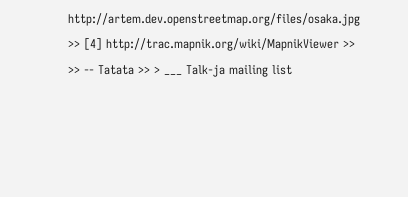http://artem.dev.openstreetmap.org/files/osaka.jpg >> [4] http://trac.mapnik.org/wiki/MapnikViewer >> >> -- Tatata >> > ___ Talk-ja mailing list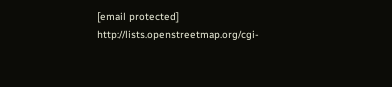[email protected] http://lists.openstreetmap.org/cgi-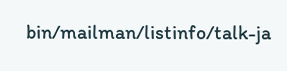bin/mailman/listinfo/talk-ja